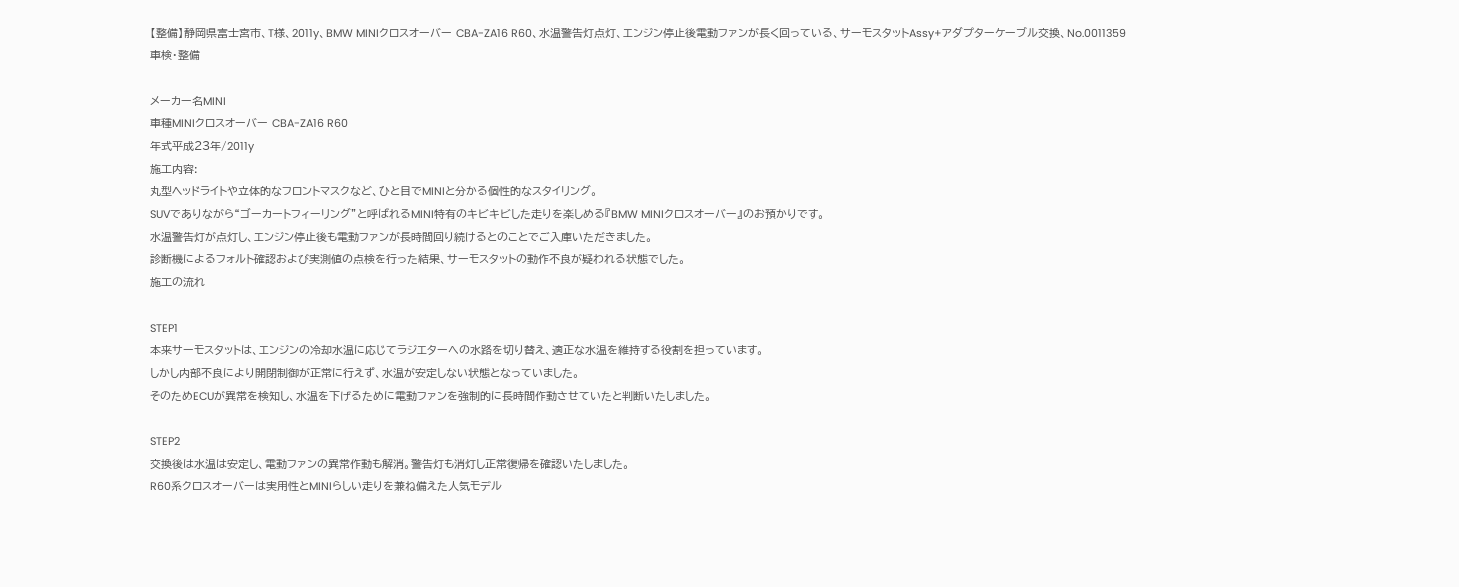【整備】静岡県富士宮市、T様、2011y、BMW MINIクロスオーバー CBA-ZA16 R60、水温警告灯点灯、エンジン停止後電動ファンが長く回っている、サーモスタットAssy+アダプターケーブル交換、No.0011359
車検・整備

メーカー名MINI
車種MINIクロスオーバー CBA-ZA16 R60
年式平成23年/2011y
施工内容:
丸型ヘッドライトや立体的なフロントマスクなど、ひと目でMINIと分かる個性的なスタイリング。
SUVでありながら“ゴーカートフィーリング”と呼ばれるMINI特有のキビキビした走りを楽しめる『BMW MINIクロスオーバー』のお預かりです。
水温警告灯が点灯し、エンジン停止後も電動ファンが長時間回り続けるとのことでご入庫いただきました。
診断機によるフォルト確認および実測値の点検を行った結果、サーモスタットの動作不良が疑われる状態でした。
施工の流れ

STEP1
本来サーモスタットは、エンジンの冷却水温に応じてラジエターへの水路を切り替え、適正な水温を維持する役割を担っています。
しかし内部不良により開閉制御が正常に行えず、水温が安定しない状態となっていました。
そのためECUが異常を検知し、水温を下げるために電動ファンを強制的に長時間作動させていたと判断いたしました。

STEP2
交換後は水温は安定し、電動ファンの異常作動も解消。警告灯も消灯し正常復帰を確認いたしました。
R60系クロスオーバーは実用性とMINIらしい走りを兼ね備えた人気モデル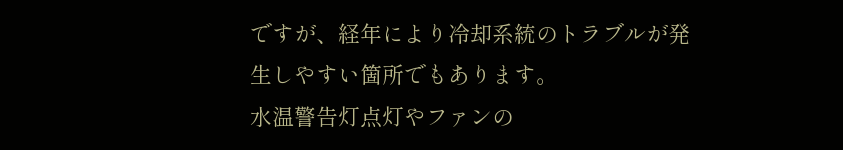ですが、経年により冷却系統のトラブルが発生しやすい箇所でもあります。
水温警告灯点灯やファンの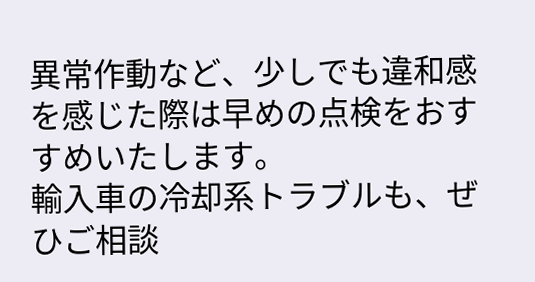異常作動など、少しでも違和感を感じた際は早めの点検をおすすめいたします。
輸入車の冷却系トラブルも、ぜひご相談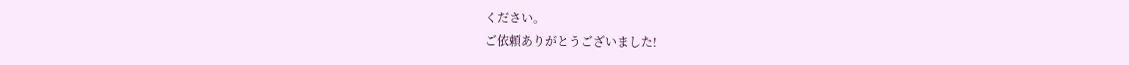ください。
ご依頼ありがとうございました!